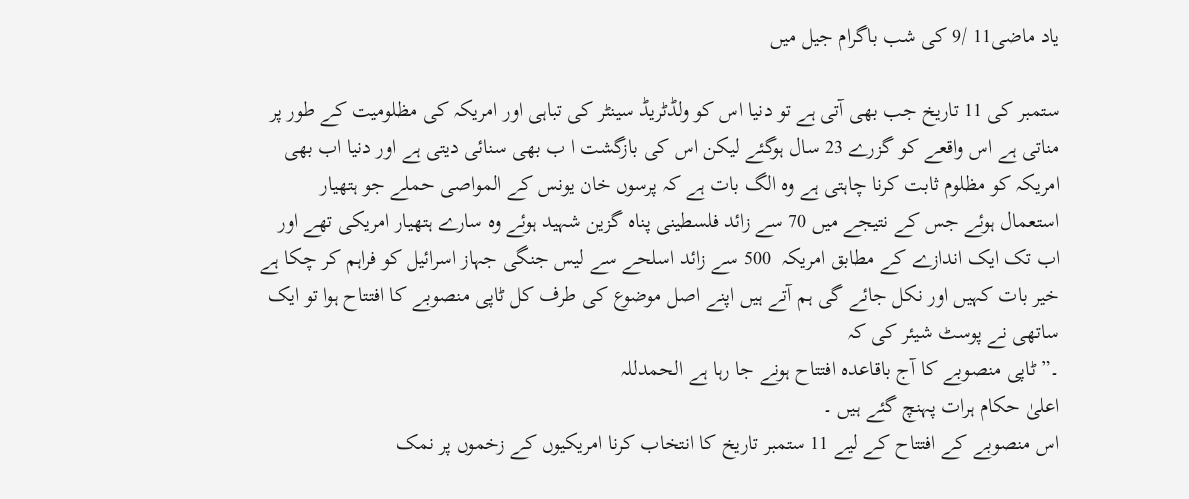یاد ماضی11 /9 کی شب باگرام جیل میں

ستمبر کی 11 تاریخ جب بھی آتی ہے تو دنیا اس کو ولڈٹریڈ سینٹر کی تباہی اور امریکہ کی مظلومیت کے طور پر مناتی ہے اس واقعے کو گزرے 23 سال ہوگئے لیکن اس کی بازگشت ا ب بھی سنائی دیتی ہے اور دنیا اب بھی امریکہ کو مظلوم ثابت کرنا چاہتی ہے وہ الگ بات ہے کہ پرسوں خان یونس کے المواصی حملے جو ہتھیار استعمال ہوئے جس کے نتیجے میں 70 سے زائد فلسطینی پناہ گزین شہید ہوئے وہ سارے ہتھیار امریکی تھے اور اب تک ایک اندازے کے مطابق امریکہ  500 سے زائد اسلحے سے لیس جنگی جہاز اسرائیل کو فراہم کر چکا ہے خیر بات کہیں اور نکل جائے گی ہم آتے ہیں اپنے اصل موضوع کی طرف کل ٹاپی منصوبے کا افتتاح ہوا تو ایک ساتھی نے پوسٹ شیئر کی کہ
۔” ٹاپی منصوبے کا آج باقاعدہ افتتاح ہونے جا رہا ہے الحمدللہ
اعلیٰ حکام ہرات پہنچ گئے ہیں ۔
اس منصوبے کے افتتاح کے لیے 11 ستمبر تاریخ کا انتخاب کرنا امریکیوں کے زخموں پر نمک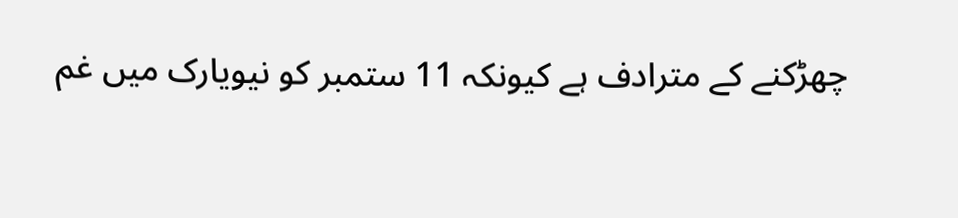چھڑکنے کے مترادف ہے کیونکہ 11 ستمبر کو نیویارک میں غم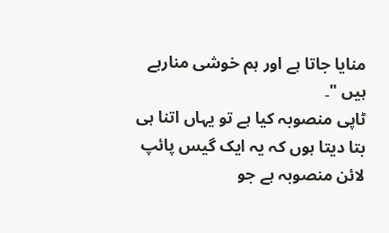منایا جاتا ہے اور ہم خوشی منارہے ہیں "۔
ٹاپی منصوبہ کیا ہے تو یہاں اتنا ہی بتا دیتا ہوں کہ یہ ایک گیس پائپ لائن منصوبہ ہے جو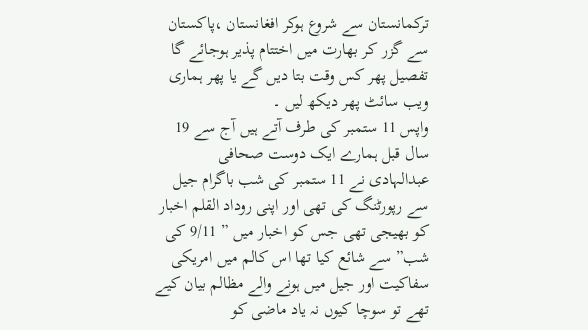ترکمانستان سے شروع ہوکر افغانستان ،پاکستان سے گزر کر بھارت میں اختتام پذیر ہوجائے گا تفصیل پھر کس وقت بتا دیں گے یا پھر ہماری ویب سائٹ پھر دیکھ لیں ۔
واپس 11 ستمبر کی طرف آتے ہیں آج سے 19 سال قبل ہمارے ایک دوست صحافی عبدالہادی نے 11 ستمبر کی شب باگرام جیل سے رپورٹنگ کی تھی اور اپنی روداد القلم اخبار کو بھیجی تھی جس کو اخبار میں ” 9/11 کی شب” سے شائع کیا تھا اس کالم میں امریکی سفاکیت اور جیل میں ہونے والے مظالم بیان کیے تھے تو سوچا کیوں نہ یاد ماضی کو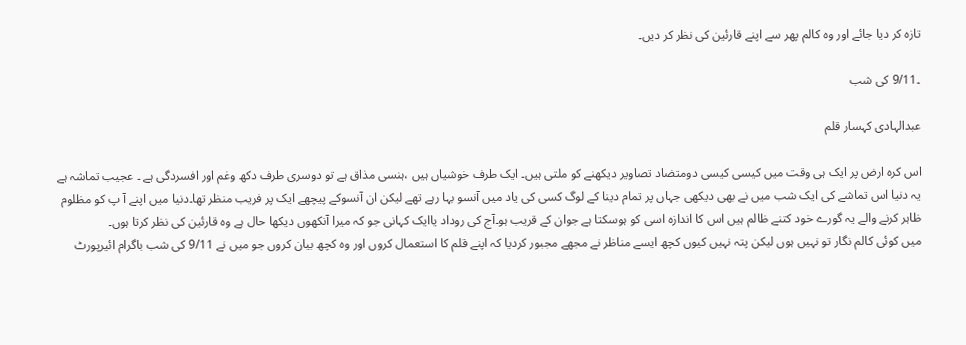تازہ کر دیا جائے اور وہ کالم پھر سے اپنے قارئین کی نظر کر دیں۔

۔9/11 کی شب

عبدالہادی کہسار قلم

اس کرہ ارض پر ایک ہی وقت میں کیسی کیسی دومتضاد تصاویر دیکھنے کو ملتی ہیں۔ ایک طرف خوشیاں ہیں ،ہنسی مذاق ہے تو دوسری طرف دکھ وغم اور افسردگی ہے ۔ عجیب تماشہ ہے یہ دنیا اس تماشے کی ایک شب میں نے بھی دیکھی جہاں پر تمام دینا کے لوگ کسی کی یاد میں آنسو بہا رہے تھے لیکن ان آنسوکے پیچھے ایک پر فریب منظر تھا۔دنیا میں اپنے آ پ کو مظلوم ظاہر کرنے والے یہ گورے خود کتنے ظالم ہیں اس کا اندازہ اسی کو ہوسکتا ہے جوان کے قریب ہو۔آج کی روداد یاایک کہانی جو کہ میرا آنکھوں دیکھا حال ہے وہ قارئین کی نظر کرتا ہوں۔
میں کوئی کالم نگار تو نہیں ہوں لیکن پتہ نہیں کیوں کچھ ایسے مناظر نے مجھے مجبور کردیا کہ اپنے قلم کا استعمال کروں اور وہ کچھ بیان کروں جو میں نے 9/11 کی شب باگرام ائیرپورٹ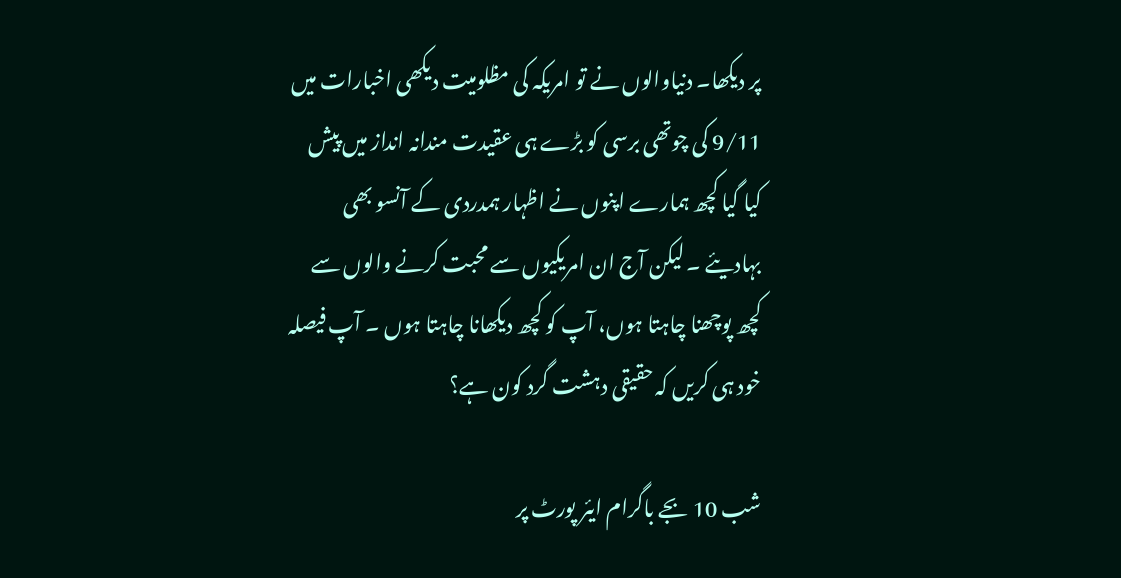پر دیکھا۔ دنیاوالوں نے تو امریکہ کی مظلومیت دیکھی اخبارات میں 9/11 کی چوتھی برسی کو بڑے ہی عقیدت مندانہ انداز میں پیش کیا گیا کچھ ہمارے اپنوں نے اظہار ہمدردی کے آنسو بھی بہادیئے ۔ لیکن آج ان امریکیوں سے محبت کرنے والوں سے کچھ پوچھنا چاہتا ہوں، آپ کو کچھ دیکھانا چاہتا ہوں ۔ آپ فیصلہ خود ہی کریں کہ حقیقی دہشت گرد کون ہے؟

شب 10 بجے باگرام ایئر پورٹ پر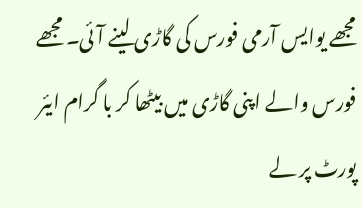مجھے یوایس آرمی فورس کی گاڑی لینے آئی۔ مجھے فورس والے اپنی گاڑی میں بیٹھا کر با گرام ایئر پورٹ پر لے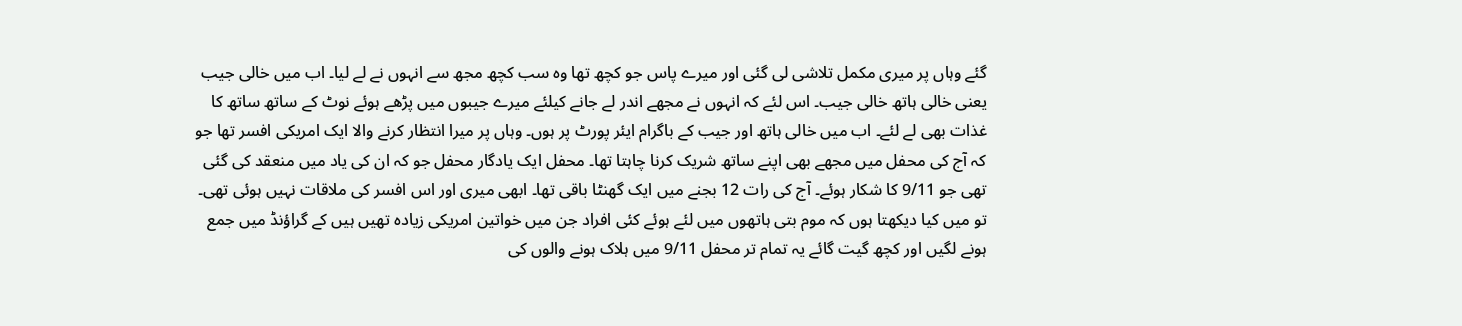گئے وہاں پر میری مکمل تلاشی لی گئی اور میرے پاس جو کچھ تھا وہ سب کچھ مجھ سے انہوں نے لے لیا۔ اب میں خالی جیب یعنی خالی ہاتھ خالی جیب۔ اس لئے کہ انہوں نے مجھے اندر لے جانے کیلئے میرے جیبوں میں پڑھے ہوئے نوٹ کے ساتھ ساتھ کا غذات بھی لے لئے۔ اب میں خالی ہاتھ اور جیب کے باگرام ایئر پورٹ پر ہوں۔ وہاں پر میرا انتظار کرنے والا ایک امریکی افسر تھا جو کہ آج کی محفل میں مجھے بھی اپنے ساتھ شریک کرنا چاہتا تھا۔ محفل ایک یادگار محفل جو کہ ان کی یاد میں منعقد کی گئی تھی جو 9/11 کا شکار ہوئے۔ آج کی رات 12 بجنے میں ایک گھنٹا باقی تھا۔ ابھی میری اور اس افسر کی ملاقات نہیں ہوئی تھی۔ تو میں کیا دیکھتا ہوں کہ موم بتی ہاتھوں میں لئے ہوئے کئی افراد جن میں خواتین امریکی زیادہ تھیں ہیں کے گراؤنڈ میں جمع ہونے لگیں اور کچھ گیت گائے یہ تمام تر محفل 9/11 میں ہلاک ہونے والوں کی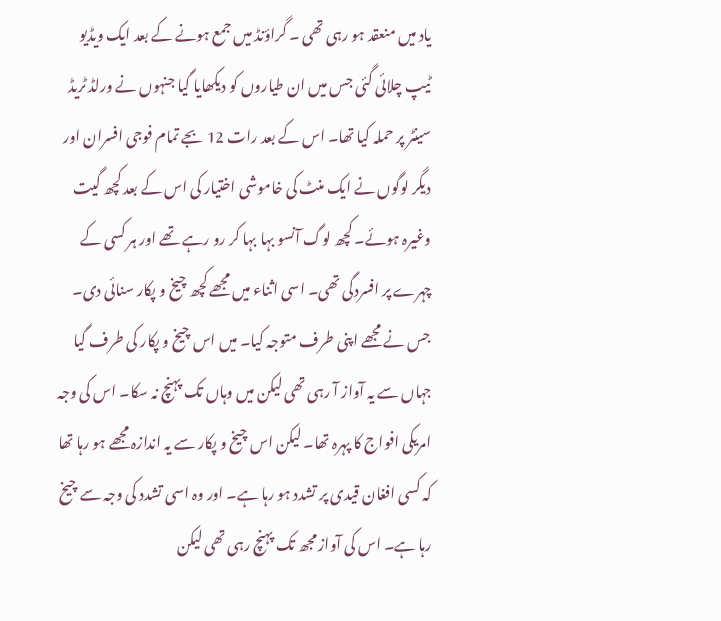یاد میں منعقد ہو رہی تھی ۔ گراؤنڈ میں جمع ہونے کے بعد ایک ویڈیو ٹیپ چلائی گئی جس میں ان طیاروں کو دیکھایا گیا جنہوں نے ورلڈ ٹریڈ سینٹر پر حملہ کیا تھا۔ اس کے بعد رات 12 بجے تمام فوجی افسران اور دیگر لوگوں نے ایک منٹ کی خاموشی اختیار کی اس کے بعد کچھ گیت وغیرہ ہوئے۔ کچھ لوگ آنسو بہا بہا کر رو رہے تھے اور ہر کسی کے چہرے پر افسردگی تھی۔ اسی اثناء میں مجھے کچھ چیخ و پکار سنائی دی۔ جس نے مجھے اپنی طرف متوجہ کیا۔ میں اس چیخ و پکار کی طرف گیا جہاں سے یہ آواز آ رہی تھی لیکن میں وہاں تک پہنچ نہ سکا۔ اس کی وجہ امریکی افواج کا پہرہ تھا۔ لیکن اس چیخ و پکار سے یہ اندازہ مجھے ہو رہا تھا کہ کسی افغان قیدی پر تشدد ہو رہا ہے۔ اور وہ اسی تشدد کی وجہ سے چیخ رہا ہے۔ اس کی آواز مجھ تک پہنچ رہی تھی لیکن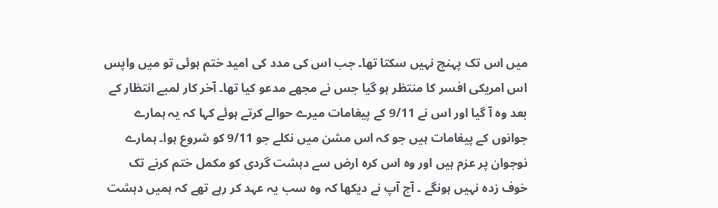میں اس تک پہنچ نہیں سکتا تھا۔ جب اس کی مدد کی امید ختم ہوئی تو میں واپس اس امریکی افسر کا منتظر ہو گیا جس نے مجھے مدعو کیا تھا۔ آخر کار لمبے انتظار کے بعد وہ آ گیا اور اس نے 9/11 کے پیغامات میرے حوالے کرتے ہوئے کہا کہ یہ ہمارے جوانوں کے پیغامات ہیں جو کہ اس مشن میں نکلے جو 9/11 کو شروع ہوا۔ ہمارے نوجوان پر عزم ہیں اور وہ اس کرہ ارض سے دہشت گردی کو مکمل ختم کرنے تک خوف زدہ نہیں ہونگے ۔ آج آپ نے دیکھا کہ وہ سب یہ عہد کر رہے تھے کہ ہمیں دہشت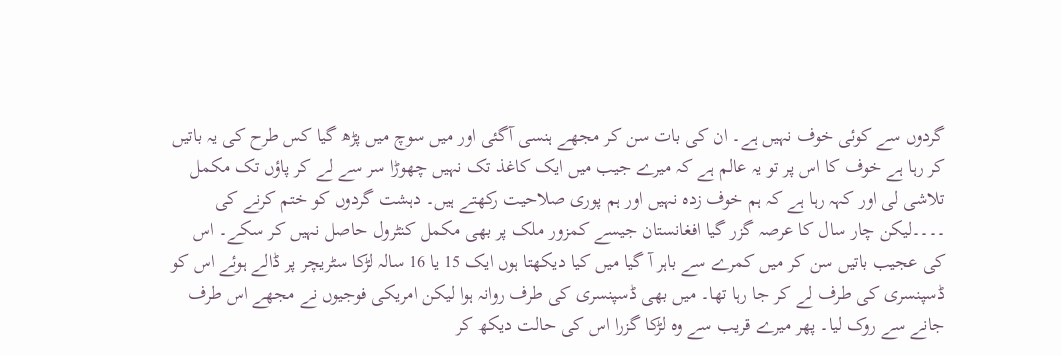گردوں سے کوئی خوف نہیں ہے۔ ان کی بات سن کر مجھے ہنسی آگئی اور میں سوچ میں پڑھ گیا کس طرح کی یہ باتیں کر رہا ہے خوف کا اس پر تو یہ عالم ہے کہ میرے جیب میں ایک کاغذ تک نہیں چھوڑا سر سے لے کر پاؤں تک مکمل تلاشی لی اور کہہ رہا ہے کہ ہم خوف زدہ نہیں اور ہم پوری صلاحیت رکھتے ہیں۔ دہشت گردوں کو ختم کرنے کی ۔۔۔۔لیکن چار سال کا عرصہ گزر گیا افغانستان جیسے کمزور ملک پر بھی مکمل کنٹرول حاصل نہیں کر سکے۔ اس کی عجیب باتیں سن کر میں کمرے سے باہر آ گیا میں کیا دیکھتا ہوں ایک 15 یا 16 سالہ لڑکا سٹریچر پر ڈالے ہوئے اس کو ڈسپنسری کی طرف لے کر جا رہا تھا۔ میں بھی ڈسپنسری کی طرف روانہ ہوا لیکن امریکی فوجیوں نے مجھے اس طرف جانے سے روک لیا۔ پھر میرے قریب سے وہ لڑکا گزرا اس کی حالت دیکھ کر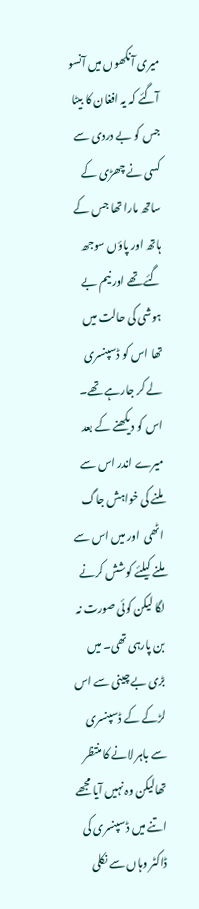میری آنکھوں میں آنسو آگئے کہ یہ افغان کا بیٹا جس کو بے دردی سے کسی نے چھڑی کے ساتھ مارا تھا جس کے ہاتھ اور پاؤں سوجھ گئے تھے اور نیم بے ہوشی کی حالت میں تھا اس کو ڈسپنسری لے کر جارہے تھے۔ اس کو دیکھنے کے بعد میرے اندر اس سے ملنے کی خواہش جاگ اٹھی  اور میں اس سے ملنے کیلئے کوشش کرنے لگا لیکن کوئی صورت نہ بن پارہی تھی۔ میں بڑی بے چینی سے اس  لڑکے کے ڈسپنسری سے باہر لانے کا منتظر تھالیکن وہ نہیں آیا مجھے اتنے میں ڈسپنسری کی ڈاکٹر وہاں سے نکلی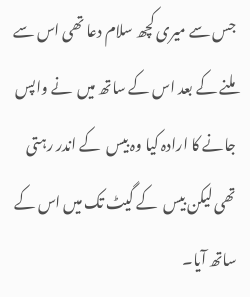جس سے میری کچھ سلام دعا تھی اس سے ملنے کے بعد اس کے ساتھ میں  نے واپس جانے کا ارادہ کیا وہ بیس  کے اندر رہتی تھی لیکن بیس  کے گیٹ تک میں اس کے ساتھ آیا۔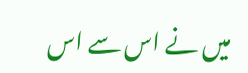میں نے اس سے اس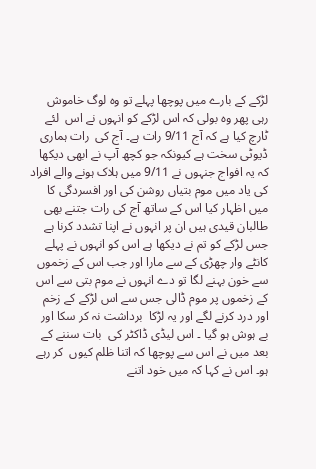لڑکے کے بارے میں پوچھا پہلے تو وہ لوگ خاموش رہی پھر وہ بولی کہ اس لڑکے کو انہوں نے اس  لئے ٹارچ کیا ہے کہ آج 9/11 رات ہے۔ آج کی  رات ہماری ڈیوٹی سخت ہے کیونکہ جو کچھ آپ نے ابھی دیکھا کہ یہ افواج جنہوں نے 9/11 میں ہلاک ہونے والے افراد کی یاد میں موم بتیاں روشن کی اور افسردگی کا میں اظہار کیا اس کے ساتھ آج کی رات جتنے بھی طالبان قیدی ہیں ان پر انہوں نے اپنا تشدد کرنا ہے جس لڑکے کو تم نے دیکھا ہے اس کو انہوں نے پہلے کانٹے وار چھڑی کے سے مارا اور جب اس کے زخموں سے خون بہنے لگا تو دے انہوں نے موم بتی سے اس کے زخموں پر موم ڈالی جس سے اس لڑکے کے زخم اور درد کرنے لگے اور یہ لڑکا  برداشت نہ کر سکا اور بے ہوش ہو گیا ۔ اس لیڈی ڈاکٹر کی  بات سننے کے بعد میں نے اس سے پوچھا کہ اتنا ظلم کیوں  کر رہے ہو۔ اس نے کہا کہ میں خود اتنے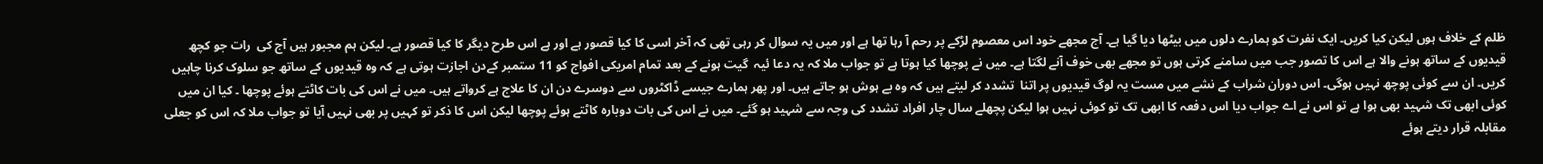ظلم کے خلاف ہوں لیکن کیا کریں۔ ایک نفرت کو ہمارے دلوں میں بیٹھا دیا گیا ہے۔ آج مجھے خود اس معصوم لڑکے پر رحم آ رہا تھا ہے اور میں یہ سوال کر رہی تھی کہ آخر اسی کا کیا قصور ہے اور ہے اس طرح دیگر کا کیا قصور ہے۔ لیکن ہم مجبور ہیں آج کی  رات جو کچھ قیدیوں کے ساتھ ہونے والا ہے اس کا تصور جب میں سامنے کرتی ہوں تو مجھے بھی خوف آنے لگتا ہے۔ میں نے پوچھا کیا ہوتا ہے تو جواب ملا کہ یہ دعا ئیہ  گیت ہونے کے بعد تمام امریکی افواج کو 11 ستمبر کےدن اجازت ہوتی ہے کہ وہ قیدیوں کے ساتھ جو سلوک کرنا چاہیں کریں۔ ان سے کوئی پوچھ نہیں ہوگی۔ اس دوران شراب کے نشے میں مست یہ لوگ قیدیوں پر اتنا  تشدد کر لیتے ہیں کہ وہ بے ہوش ہو جاتے ہیں۔ اور پھر ہمارے جیسے ڈاکٹروں سے دوسرے دن ان کا علاج ہے کرواتے ہیں۔ میں نے اس کی بات کاٹتے ہوئے پوچھا ۔ کیا ان میں کوئی ابھی تک شہید بھی ہوا ہے تو اس نے اے جواب دیا اس دفعہ کا ابھی تک تو کوئی نہیں ہوا لیکن پچھلے سال چار افراد تشدد کی وجہ سے شہید ہو گئے۔ میں نے اس کی بات دوبارہ کاٹتے ہوئے پوچھا لیکن اس کا ذکر تو کہیں پر بھی نہیں آیا تو جواب ملا کہ اس کو جعلی مقابلہ قرار دیتے ہوئے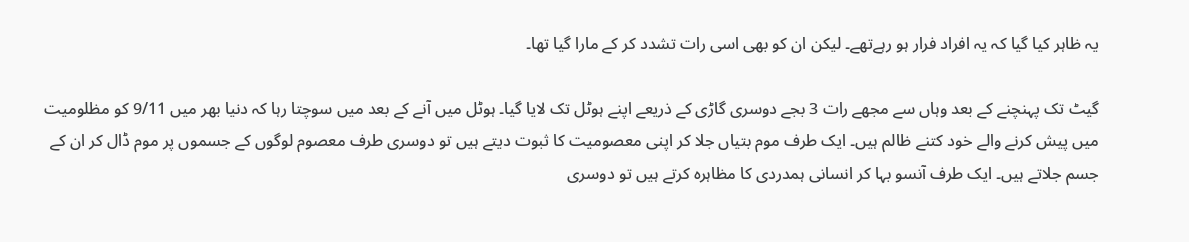یہ ظاہر کیا گیا کہ یہ افراد فرار ہو رہےتھے۔ لیکن ان کو بھی اسی رات تشدد کر کے مارا گیا تھا۔

گیٹ تک پہنچنے کے بعد وہاں سے مجھے رات 3 بجے دوسری گاڑی کے ذریعے اپنے ہوٹل تک لایا گیا۔ ہوٹل میں آنے کے بعد میں سوچتا رہا کہ دنیا بھر میں 9/11 کو مظلومیت میں پیش کرنے والے خود کتنے ظالم ہیں۔ ایک طرف موم بتیاں جلا کر اپنی معصومیت کا ثبوت دیتے ہیں تو دوسری طرف معصوم لوگوں کے جسموں پر موم ڈال کر ان کے جسم جلاتے ہیں۔ ایک طرف آنسو بہا کر انسانی ہمدردی کا مظاہرہ کرتے ہیں تو دوسری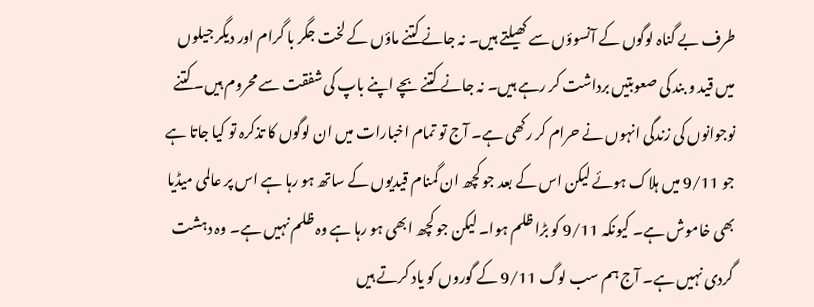طرف بے گناہ لوگوں کے آنسوؤں سے کھیلتے ہیں۔ نہ جانے کتنے ماؤں کے لخت جگر با گرام اور دیگر جیلوں میں قید و بند کی صعوبتیں برداشت کر رہے ہیں۔ نہ جانے کتنے بچے اپنے باپ کی شفقت سے محروم ہیں۔ کتنے نوجوانوں کی زندگی انہوں نے حرام کر رکھی ہے۔ آج تو تمام اخبارات میں ان لوگوں کا تذکرہ تو کیا جاتا ہے جو 9/11 میں ہلاک ہوئے لیکن اس کے بعد جو کچھ ان گمنام قیدیوں کے ساتھ ہو رہا ہے اس پر عالمی میڈیا بھی خاموش ہے۔ کیونکہ 9/11 کو بڑا ظلم ہوا۔ لیکن جو کچھ ابھی ہو رہا ہے وہ ظلم نہیں ہے۔ وہ دہشت گردی نہیں ہے۔ آج ہم سب لوگ 9/11 کے گوروں کو یاد کرتے ہیں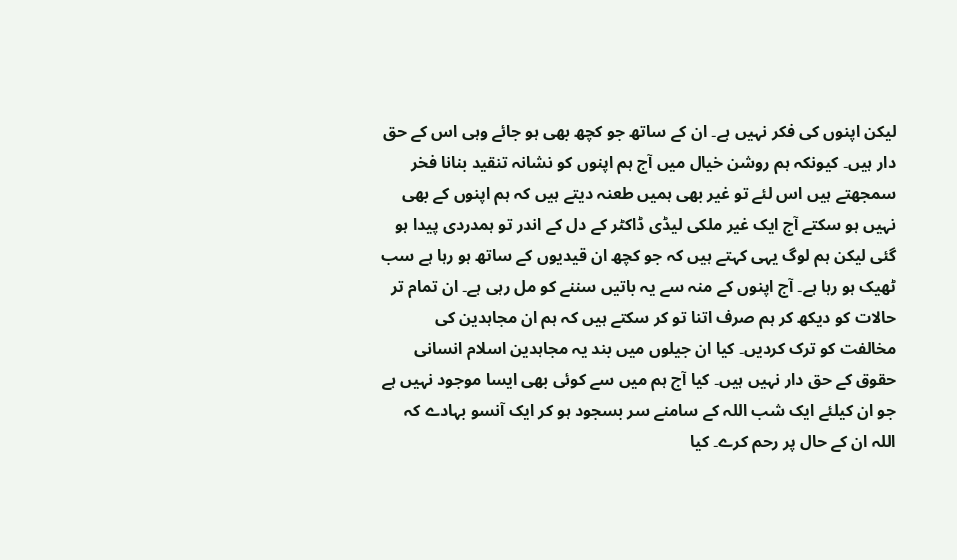لیکن اپنوں کی فکر نہیں ہے۔ ان کے ساتھ جو کچھ بھی ہو جائے وہی اس کے حق دار ہیں۔ کیونکہ ہم روشن خیال میں آج ہم اپنوں کو نشانہ تنقید بنانا فخر سمجھتے ہیں اس لئے تو غیر بھی ہمیں طعنہ دیتے ہیں کہ ہم اپنوں کے بھی نہیں ہو سکتے آج ایک غیر ملکی لیڈی ڈاکٹر کے دل کے اندر تو ہمدردی پیدا ہو گئی لیکن ہم لوگ یہی کہتے ہیں کہ جو کچھ ان قیدیوں کے ساتھ ہو رہا ہے سب ٹھیک ہو رہا ہے۔ آج اپنوں کے منہ سے یہ باتیں سننے کو مل رہی ہے۔ ان تمام تر حالات کو دیکھ کر ہم صرف اتنا تو کر سکتے ہیں کہ ہم ان مجاہدین کی مخالفت کو ترک کردیں۔ کیا ان جیلوں میں بند یہ مجاہدین اسلام انسانی حقوق کے حق دار نہیں ہیں۔ کیا آج ہم میں سے کوئی بھی ایسا موجود نہیں ہے جو ان کیلئے ایک شب اللہ کے سامنے سر بسجود ہو کر ایک آنسو بہادے کہ اللہ ان کے حال پر رحم کرے۔ کیا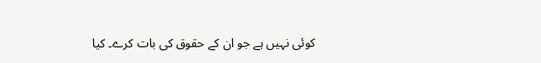کوئی نہیں ہے جو ان کے حقوق کی بات کرے۔ کیا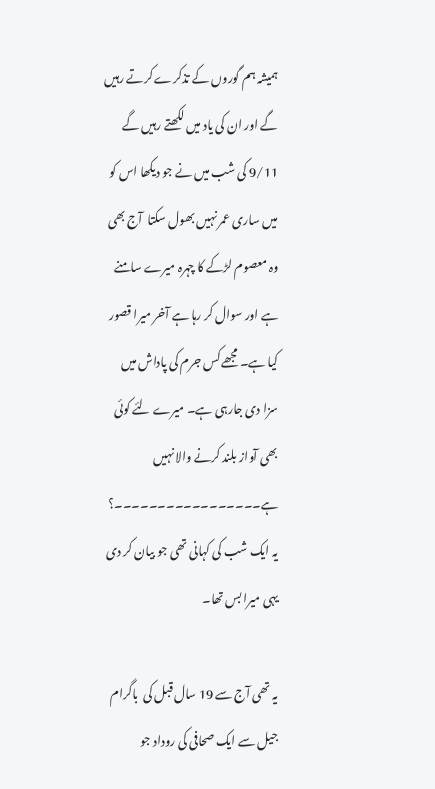ہمیشہ ہم گوروں کے تذکرے کرتے رہیں گے اور ان کی یاد میں لکھتے رہیں گے 9/11 کی شب میں نے جو دیکھا اس کو میں ساری عمر نہیں بھول سکتا  آج بھی وہ معصوم لڑکے کا چہرہ میرے سامنے ہے اور سوال کر رہا ہے آخر میرا قصور کیا ہے۔ مجھے کس جرم کی پاداش میں سزا دی جارہی ہے۔ میرے لئے کوئی بھی آواز بلند کرنے والا نہیں ہے۔۔۔۔۔۔۔۔۔۔۔۔۔۔۔۔۔؟  یہ ایک شب کی کہانی تھی جو بیان کر دی یہی میرا بس تھا۔

یہ تھی آج سے 19 سال قبل کی  باگرام جیل سے ایک صحافی کی روداد جو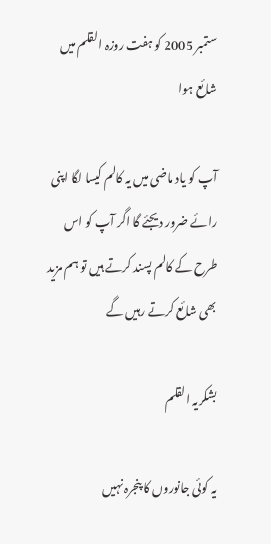ستمبر 2005 کو ہفت روزہ القلم میں شائع ہوا

آپ کو یاد ماضی میں یہ کالم کیسا لگا اپنی رائے ضرور دیجئے گا اگر آپ کو اس طرح کے کالم پسند کرتے ہیں تو ہم مزید بھی شائع کرتے رہیں گے

بشکریہ القلم

یہ کوئی جانوروں کا پنجرہ نہیں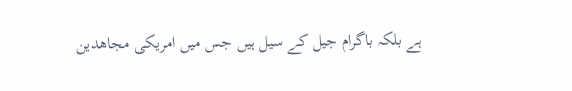ہے بلکہ باگرام جیل کے سیل ہیں جس میں امریکی مجاھدین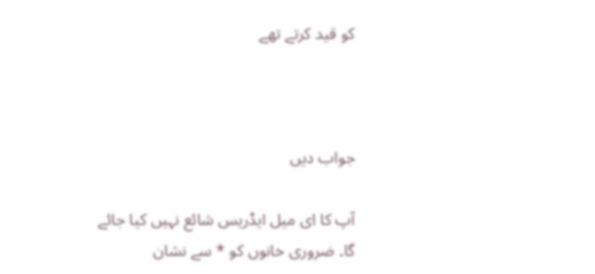کو قید کرتے تھے



جواب دیں

آپ کا ای میل ایڈریس شائع نہیں کیا جائے گا۔ ضروری خانوں کو * سے نشان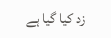زد کیا گیا ہے